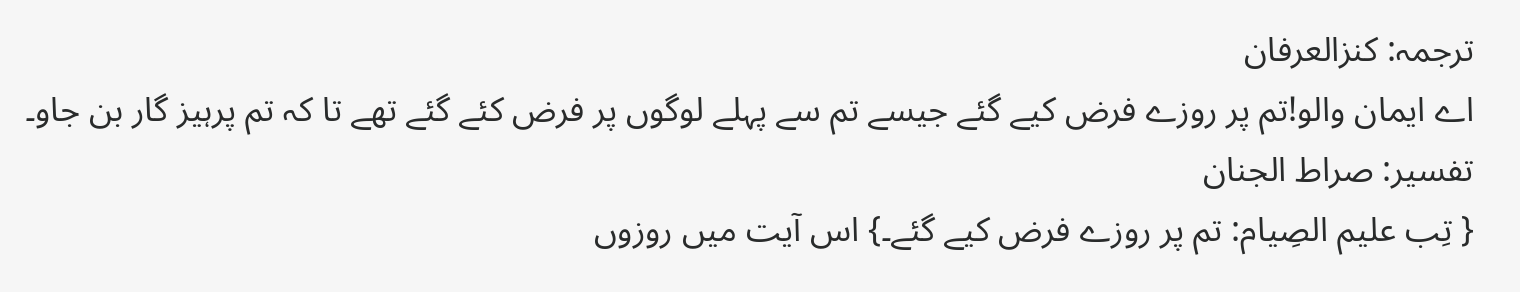ترجمہ: کنزالعرفان
اے ایمان والو!تم پر روزے فرض کیے گئے جیسے تم سے پہلے لوگوں پر فرض کئے گئے تھے تا کہ تم پرہیز گار بن جاو۔
تفسیر: صراط الجنان
{ تِب علیم الصِیام: تم پر روزے فرض کیے گئے۔} اس آیت میں روزوں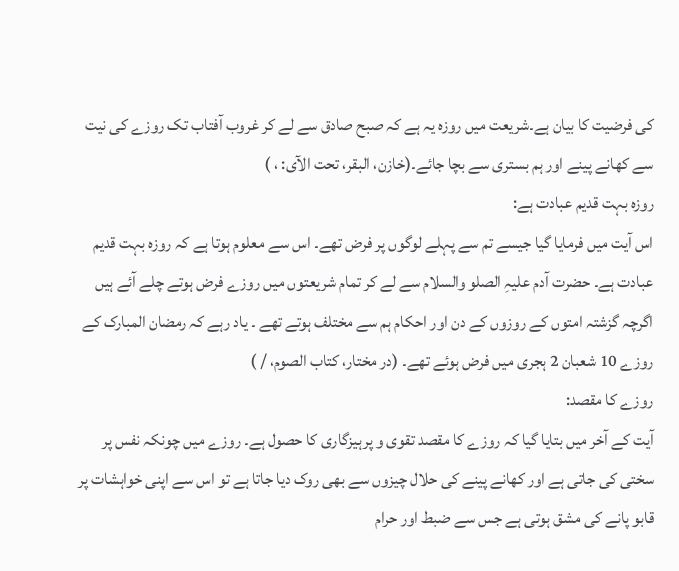کی فرضیت کا بیان ہے۔شریعت میں روزہ یہ ہے کہ صبح صادق سے لے کر غروب آفتاب تک روزے کی نیت سے کھانے پینے اور ہم بستری سے بچا جائے۔(خازن، البقر، تحت الآی: ، )
روزہ بہت قدیم عبادت ہے:
اس آیت میں فرمایا گیا جیسے تم سے پہلے لوگوں پر فرض تھے۔ اس سے معلوم ہوتا ہے کہ روزہ بہت قدیم عبادت ہے۔ حضرت آدم علیہِ الصلو والسلام سے لے کر تمام شریعتوں میں روزے فرض ہوتے چلے آئے ہیں اگرچہ گزشتہ امتوں کے روزوں کے دن اور احکام ہم سے مختلف ہوتے تھے ۔ یاد رہے کہ رمضان المبارک کے روزے 10 شعبان 2 ہجری میں فرض ہوئے تھے۔ (در مختار، کتاب الصوم، / )
روزے کا مقصد:
آیت کے آخر میں بتایا گیا کہ روزے کا مقصد تقوی و پرہیزگاری کا حصول ہے۔ روزے میں چونکہ نفس پر سختی کی جاتی ہے اور کھانے پینے کی حلال چیزوں سے بھی روک دیا جاتا ہے تو اس سے اپنی خواہشات پر قابو پانے کی مشق ہوتی ہے جس سے ضبط اور حرام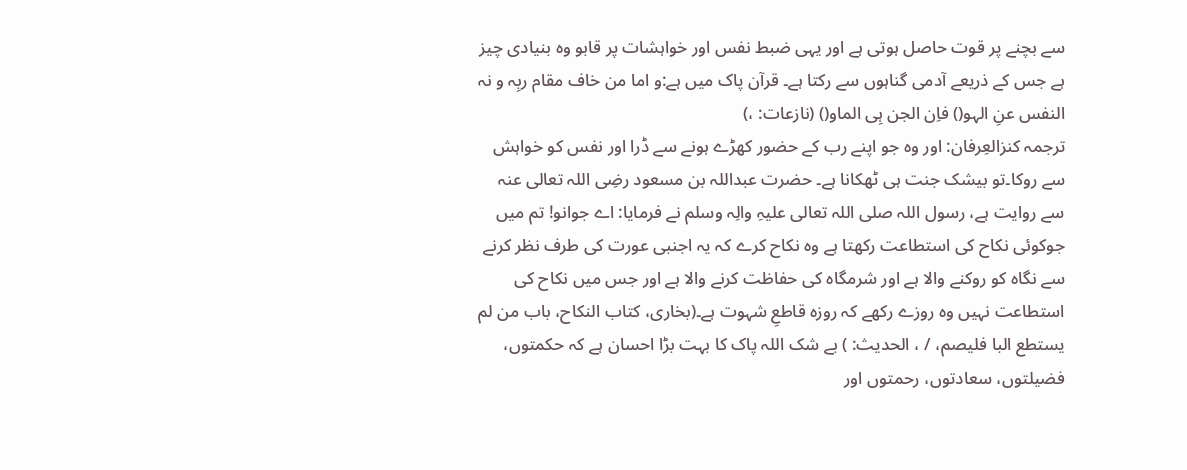سے بچنے پر قوت حاصل ہوتی ہے اور یہی ضبط نفس اور خواہشات پر قابو وہ بنیادی چیز ہے جس کے ذریعے آدمی گناہوں سے رکتا ہے۔ قرآن پاک میں ہے:و اما من خاف مقام ربِہ و نہ النفس عنِ الہو() فاِن الجن ہِی الماو() (نازعات: ،)
ترجمہ کنزالعِرفان: اور وہ جو اپنے رب کے حضور کھڑے ہونے سے ڈرا اور نفس کو خواہش سے روکا۔تو بیشک جنت ہی ٹھکانا ہے۔ حضرت عبداللہ بن مسعود رضِی اللہ تعالی عنہ سے روایت ہے، رسول اللہ صلی اللہ تعالی علیہِ والِہ وسلم نے فرمایا: اے جوانو! تم میں جوکوئی نکاح کی استطاعت رکھتا ہے وہ نکاح کرے کہ یہ اجنبی عورت کی طرف نظر کرنے سے نگاہ کو روکنے والا ہے اور شرمگاہ کی حفاظت کرنے والا ہے اور جس میں نکاح کی استطاعت نہیں وہ روزے رکھے کہ روزہ قاطعِ شہوت ہے۔(بخاری، کتاب النکاح، باب من لم یستطع البا فلیصم، / ، الحدیث: ) بے شک اللہ پاک کا بہت بڑا احسان ہے کہ حکمتوں، فضیلتوں، سعادتوں، رحمتوں اور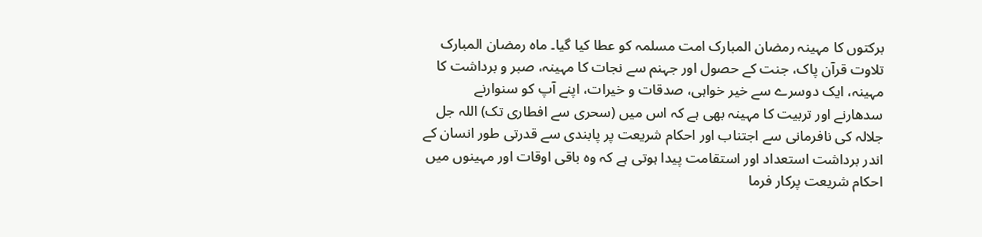برکتوں کا مہینہ رمضان المبارک امت مسلمہ کو عطا کیا گیا۔ ماہ رمضان المبارک تلاوت قرآن پاک، جنت کے حصول اور جہنم سے نجات کا مہینہ، صبر و برداشت کا مہینہ، ایک دوسرے سے خیر خواہی، صدقات و خیرات، اپنے آپ کو سنوارنے سدھارنے اور تربیت کا مہینہ بھی ہے کہ اس میں (سحری سے افطاری تک) اللہ جل جلالہ کی نافرمانی سے اجتناب اور احکام شریعت پر پابندی سے قدرتی طور انسان کے اندر برداشت استعداد اور استقامت پیدا ہوتی ہے کہ وہ باقی اوقات اور مہینوں میں احکام شریعت پرکار فرما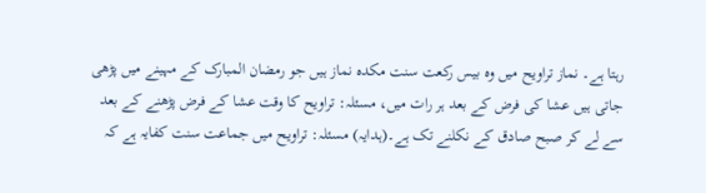رہتا ہے۔ نماز تراویح میں وہ بیس رکعت سنت مکدہ نماز ہیں جو رمضان المبارک کے مہینے میں پڑھی جاتی ہیں عشا کی فرض کے بعد ہر رات میں، مسئلہ: تراویح کا وقت عشا کے فرض پڑھنے کے بعد سے لے کر صبح صادق کے نکلنے تک ہے۔(ہدایہ) مسئلہ: تراویح میں جماعت سنت کفایہ ہے کہ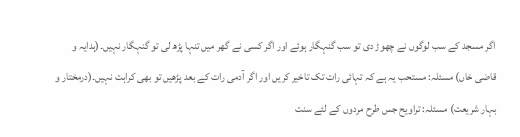اگر مسجد کے سب لوگوں نے چھوڑ دی تو سب گنہگار ہوئے اور اگر کسی نے گھر میں تنہا پڑھ لی تو گنہگار نہیں۔(ہدایہ و قاضی خاں) مسئلہ: مستحب یہ ہے کہ تہائی رات تک تاخیر کریں اور اگر آدمی رات کے بعد پڑھیں تو بھی کراہت نہیں۔(درمختار و بہار شریعت) مسئلہ: تراویح جس طرح مردوں کے لئے سنت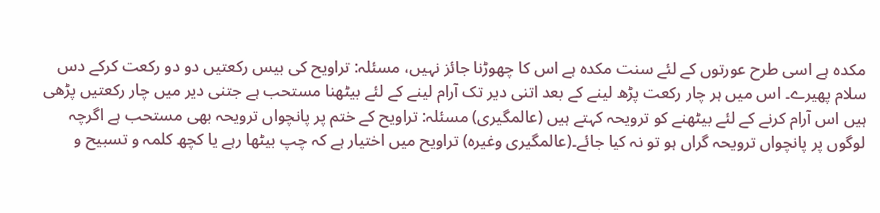مکدہ ہے اسی طرح عورتوں کے لئے سنت مکدہ ہے اس کا چھوڑنا جائز نہیں، مسئلہ: تراویح کی بیس رکعتیں دو دو رکعت کرکے دس سلام پھیرے۔ اس میں ہر چار رکعت پڑھ لینے کے بعد اتنی دیر تک آرام لینے کے لئے بیٹھنا مستحب ہے جتنی دیر میں چار رکعتیں پڑھی ہیں اس آرام کرنے کے لئے بیٹھنے کو ترویحہ کہتے ہیں (عالمگیری) مسئلہ: تراویح کے ختم پر پانچواں ترویحہ بھی مستحب ہے اگرچہ لوگوں پر پانچواں ترویحہ گراں ہو تو نہ کیا جائے۔(عالمگیری وغیرہ) تراویح میں اختیار ہے کہ چپ بیٹھا رہے یا کچھ کلمہ و تسبیح و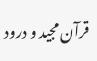قرآن مجید و درود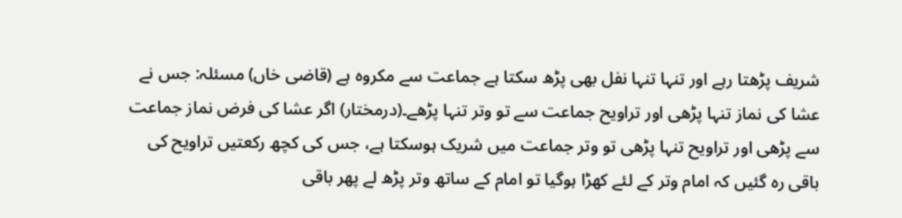شریف پڑھتا رہے اور تنہا تنہا نفل بھی پڑھ سکتا ہے جماعت سے مکروہ ہے (قاضی خاں) مسئلہ: جس نے عشا کی نماز تنہا پڑھی اور تراویح جماعت سے تو وتر تنہا پڑھے۔(درمختار) اگر عشا کی فرض نماز جماعت سے پڑھی اور تراویح تنہا پڑھی تو وتر جماعت میں شریک ہوسکتا ہے، جس کی کچھ رکعتیں تراویح کی باقی رہ گئیں کہ امام وتر کے لئے کھڑا ہوگیا تو امام کے ساتھ وتر پڑھ لے پھر باقی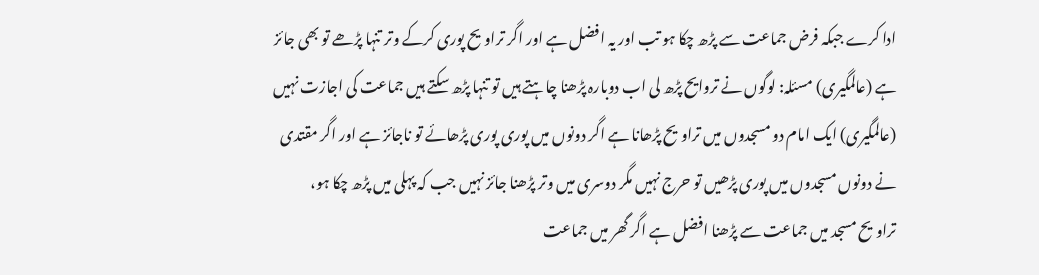ادا کرے جبکہ فرض جماعت سے پڑھ چکا ہو تب اور یہ افضل ہے اور اگر تراویح پوری کرکے وتر تنہا پڑھے تو بھی جائز ہے (عالمگیری) مسئلہ: لوگوں نے تروایح پڑھ لی اب دوبارہ پڑھنا چاہتے ہیں تو تنہا پڑھ سکتے ہیں جماعت کی اجازت نہیں (عالمگیری) ایک امام دو مسجدوں میں تراویح پڑھانا ہے اگر دونوں میں پوری پوری پڑھائے تو ناجائز ہے اور اگر مقتدی نے دونوں مسجدوں میں پوری پڑھیں تو حرج نہیں مگر دوسری میں وتر پڑھنا جائز نہیں جب کہ پہلی میں پڑھ چکا ہو، تراویح مسجد میں جماعت سے پڑھنا افضل ہے اگر گھر میں جماعت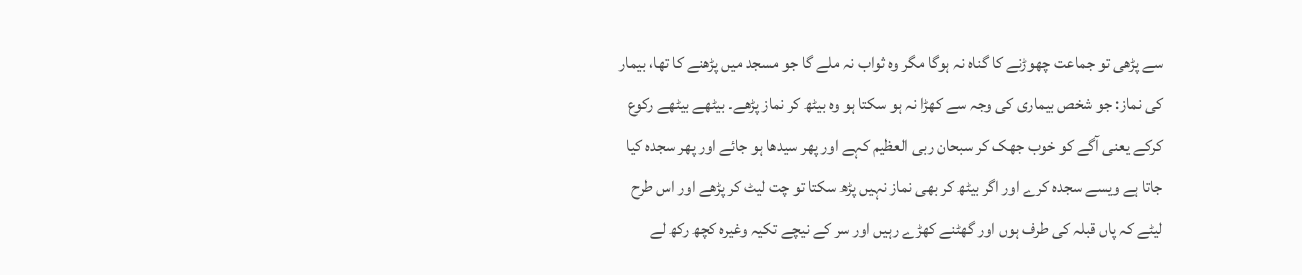سے پڑھی تو جماعت چھوڑنے کا گناہ نہ ہوگا مگر وہ ثواب نہ ملے گا جو مسجد میں پڑھنے کا تھا، بیمار کی نماز: جو شخص بیماری کی وجہ سے کھڑا نہ ہو سکتا ہو وہ بیٹھ کر نماز پڑھے۔ بیٹھے بیٹھے رکوع کرکے یعنی آگے کو خوب جھک کر سبحان ربی العظیم کہے اور پھر سیدھا ہو جائے اور پھر سجدہ کیا جاتا ہے ویسے سجدہ کرے اور اگر بیٹھ کر بھی نماز نہیں پڑھ سکتا تو چت لیٹ کر پڑھے اور اس طرح لیٹے کہ پاں قبلہ کی طرف ہوں اور گھٹنے کھڑے رہیں اور سر کے نیچے تکیہ وغیرہ کچھ رکھ لے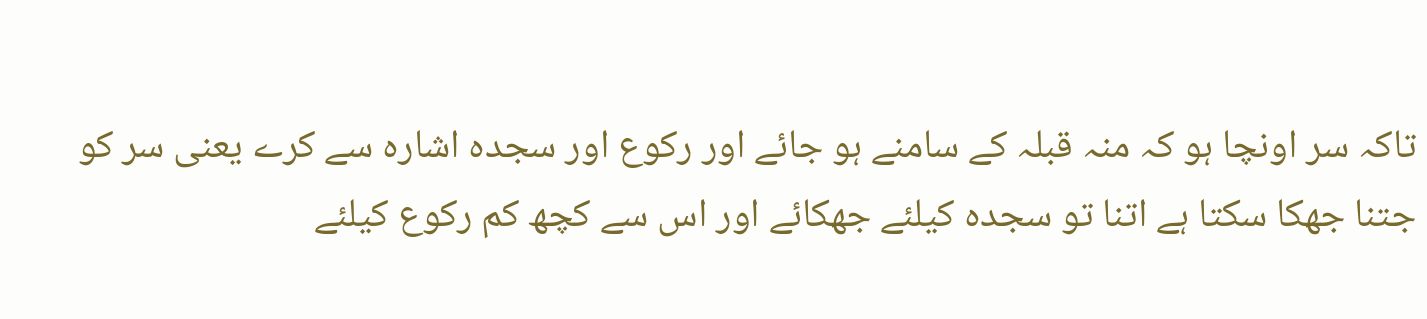تاکہ سر اونچا ہو کہ منہ قبلہ کے سامنے ہو جائے اور رکوع اور سجدہ اشارہ سے کرے یعنی سر کو جتنا جھکا سکتا ہے اتنا تو سجدہ کیلئے جھکائے اور اس سے کچھ کم رکوع کیلئے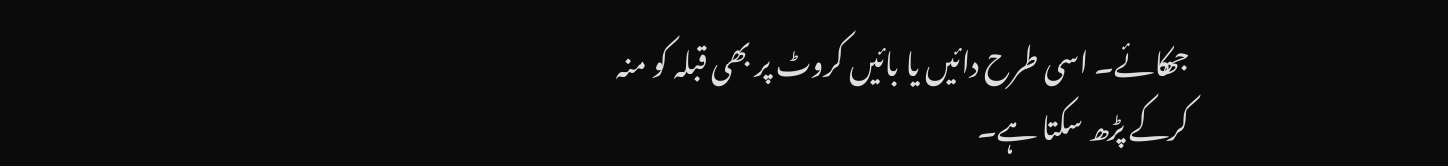جھکائے۔ اسی طرح دائیں یا بائیں کروٹ پر بھی قبلہ کو منہ کرکے پڑھ سکتا ہے۔